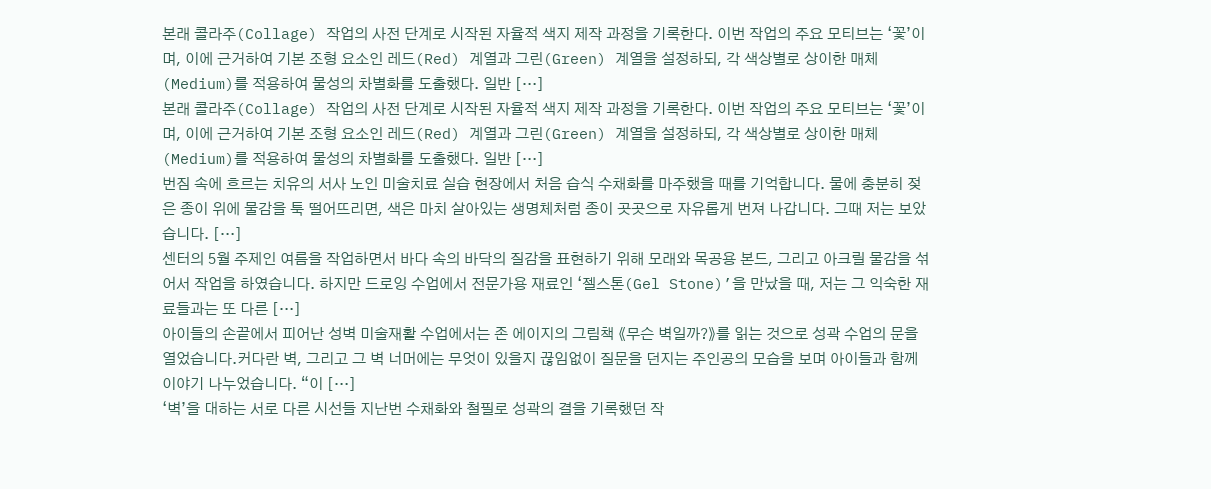본래 콜라주(Collage) 작업의 사전 단계로 시작된 자율적 색지 제작 과정을 기록한다. 이번 작업의 주요 모티브는 ‘꽃’이며, 이에 근거하여 기본 조형 요소인 레드(Red) 계열과 그린(Green) 계열을 설정하되, 각 색상별로 상이한 매체(Medium)를 적용하여 물성의 차별화를 도출했다. 일반 […]
본래 콜라주(Collage) 작업의 사전 단계로 시작된 자율적 색지 제작 과정을 기록한다. 이번 작업의 주요 모티브는 ‘꽃’이며, 이에 근거하여 기본 조형 요소인 레드(Red) 계열과 그린(Green) 계열을 설정하되, 각 색상별로 상이한 매체(Medium)를 적용하여 물성의 차별화를 도출했다. 일반 […]
번짐 속에 흐르는 치유의 서사 노인 미술치료 실습 현장에서 처음 습식 수채화를 마주했을 때를 기억합니다. 물에 충분히 젖은 종이 위에 물감을 툭 떨어뜨리면, 색은 마치 살아있는 생명체처럼 종이 곳곳으로 자유롭게 번져 나갑니다. 그때 저는 보았습니다. […]
센터의 5월 주제인 여름을 작업하면서 바다 속의 바닥의 질감을 표현하기 위해 모래와 목공용 본드, 그리고 아크릴 물감을 섞어서 작업을 하였습니다. 하지만 드로잉 수업에서 전문가용 재료인 ‘젤스톤(Gel Stone)’을 만났을 때, 저는 그 익숙한 재료들과는 또 다른 […]
아이들의 손끝에서 피어난 성벽 미술재활 수업에서는 존 에이지의 그림책 《무슨 벽일까?》를 읽는 것으로 성곽 수업의 문을 열었습니다.커다란 벽, 그리고 그 벽 너머에는 무엇이 있을지 끊임없이 질문을 던지는 주인공의 모습을 보며 아이들과 함께 이야기 나누었습니다. “이 […]
‘벽’을 대하는 서로 다른 시선들 지난번 수채화와 철필로 성곽의 결을 기록했던 작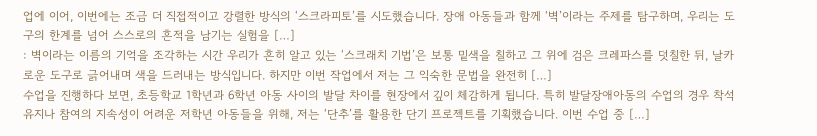업에 이어, 이번에는 조금 더 직접적이고 강렬한 방식의 ‘스크라피토’를 시도했습니다. 장애 아동들과 함께 ‘벽’이라는 주제를 탐구하며, 우리는 도구의 한계를 넘어 스스로의 흔적을 남기는 실험을 […]
: 벽이라는 이름의 기억을 조각하는 시간 우리가 흔히 알고 있는 ‘스크래치 기법’은 보통 밑색을 칠하고 그 위에 검은 크레파스를 덧칠한 뒤, 날카로운 도구로 긁어내며 색을 드러내는 방식입니다. 하지만 이번 작업에서 저는 그 익숙한 문법을 완전히 […]
수업을 진행하다 보면, 초등학교 1학년과 6학년 아동 사이의 발달 차이를 현장에서 깊이 체감하게 됩니다. 특히 발달장애아동의 수업의 경우 착석 유지나 참여의 지속성이 어려운 저학년 아동들을 위해, 저는 ‘단추’를 활용한 단기 프로젝트를 기획했습니다. 이번 수업 중 […]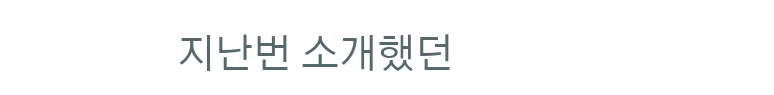지난번 소개했던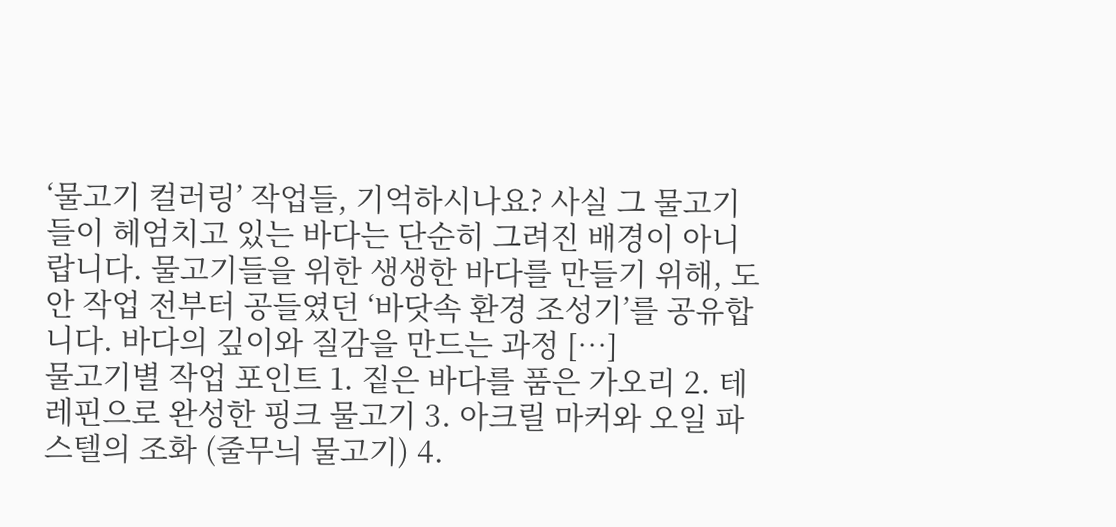‘물고기 컬러링’ 작업들, 기억하시나요? 사실 그 물고기들이 헤엄치고 있는 바다는 단순히 그려진 배경이 아니랍니다. 물고기들을 위한 생생한 바다를 만들기 위해, 도안 작업 전부터 공들였던 ‘바닷속 환경 조성기’를 공유합니다. 바다의 깊이와 질감을 만드는 과정 […]
물고기별 작업 포인트 1. 짙은 바다를 품은 가오리 2. 테레핀으로 완성한 핑크 물고기 3. 아크릴 마커와 오일 파스텔의 조화 (줄무늬 물고기) 4.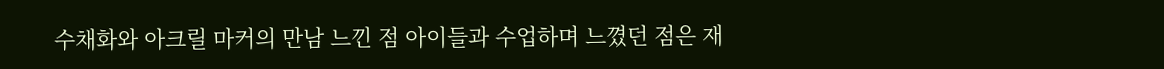수채화와 아크릴 마커의 만남 느낀 점 아이들과 수업하며 느꼈던 점은 재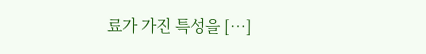료가 가진 특성을 […]